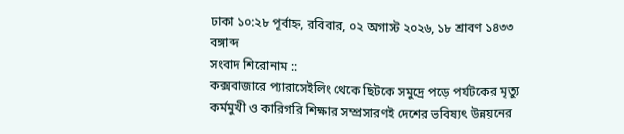ঢাকা ১০:২৮ পূর্বাহ্ন, রবিবার, ০২ অগাস্ট ২০২৬, ১৮ শ্রাবণ ১৪৩৩ বঙ্গাব্দ
সংবাদ শিরোনাম ::
কক্সবাজারে প্যারাসেইলিং থেকে ছিটকে সমুদ্রে পড়ে পর্যটকের মৃত্যু কর্মমুখী ও কারিগরি শিক্ষার সম্প্রসারণই দেশের ভবিষ্যৎ উন্নয়নের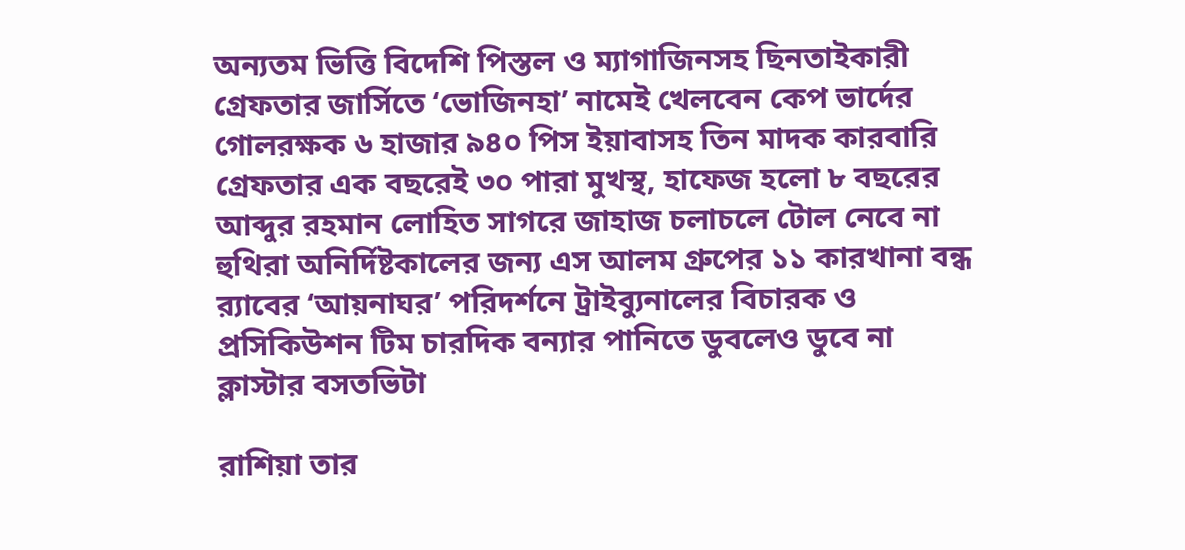অন্যতম ভিত্তি বিদেশি পিস্তল ও ম্যাগাজিনসহ ছিনতাইকারী গ্রেফতার জার্সিতে ‘ভোজিনহা’ নামেই খেলবেন কেপ ভার্দের গোলরক্ষক ৬ হাজার ৯৪০ পিস ইয়াবাসহ তিন মাদক কারবারি গ্রেফতার এক বছরেই ৩০ পারা মুখস্থ, হাফেজ হলো ৮ বছরের আব্দুর রহমান লোহিত সাগরে জাহাজ চলাচলে টোল নেবে না হুথিরা অনির্দিষ্টকালের জন্য এস আলম গ্রুপের ১১ কারখানা বন্ধ র‍্যাবের ‘আয়নাঘর’ পরিদর্শনে ট্রাইব্যুনালের বিচারক ও প্রসিকিউশন টিম চারদিক বন্যার পানিতে ডুবলেও ডুবে না ক্লাস্টার বসতভিটা

রাশিয়া তার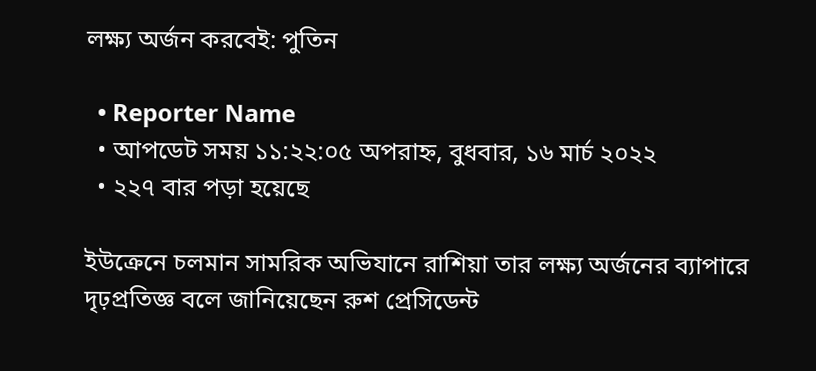লক্ষ্য অর্জন করবেই: পুতিন

  • Reporter Name
  • আপডেট সময় ১১:২২:০৫ অপরাহ্ন, বুধবার, ১৬ মার্চ ২০২২
  • ২২৭ বার পড়া হয়েছে

ইউক্রেনে চলমান সামরিক অভিযানে রাশিয়া তার লক্ষ্য অর্জনের ব্যাপারে দৃঢ়প্রতিজ্ঞ বলে জানিয়েছেন রুশ প্রেসিডেন্ট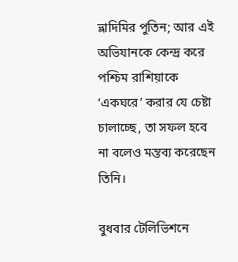ভ্লাদিমির পুতিন; আর এই অভিযানকে কেন্দ্র করে পশ্চিম রাশিয়াকে ‘একঘরে’ করার যে চেষ্টা চালাচ্ছে, তা সফল হবে না বলেও মন্তব্য করেছেন তিনি।

বুধবার টেলিভিশনে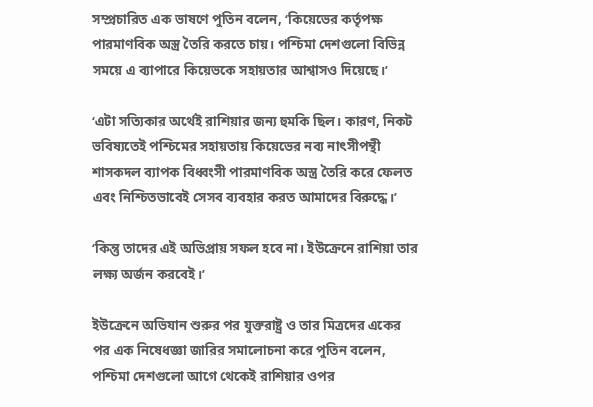সম্প্রচারিত এক ভাষণে পুতিন বলেন, ‘কিয়েভের কর্তৃপক্ষ পারমাণবিক অস্ত্র তৈরি করতে চায়। পশ্চিমা দেশগুলো বিভিন্ন সময়ে এ ব্যাপারে কিয়েভকে সহায়তার আশ্বাসও দিয়েছে।’

‘এটা সত্যিকার অর্থেই রাশিয়ার জন্য হুমকি ছিল। কারণ, নিকট ভবিষ্যতেই পশ্চিমের সহায়তায় কিয়েভের নব্য নাৎসীপন্থী শাসকদল ব্যাপক বিধ্বংসী পারমাণবিক অস্ত্র তৈরি করে ফেলত এবং নিশ্চিতভাবেই সেসব ব্যবহার করত আমাদের বিরুদ্ধে।’

‘কিন্তু তাদের এই অভিপ্রায় সফল হবে না। ইউক্রেনে রাশিয়া তার লক্ষ্য অর্জন করবেই।’

ইউক্রেনে অভিযান শুরুর পর যুক্তরাষ্ট্র ও তার মিত্রদের একের পর এক নিষেধজ্ঞা জারির সমালোচনা করে পুতিন বলেন, পশ্চিমা দেশগুলো আগে থেকেই রাশিয়ার ওপর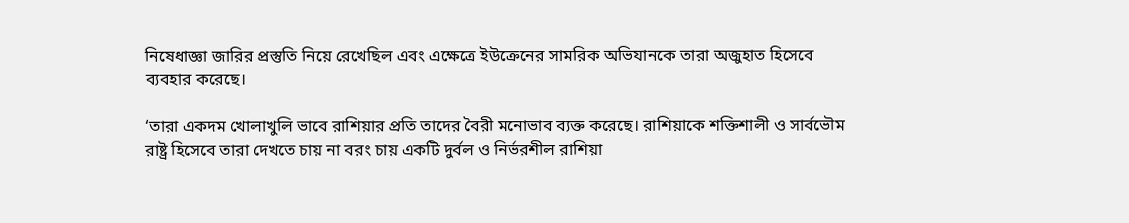নিষেধাজ্ঞা জারির প্রস্তুতি নিয়ে রেখেছিল এবং এক্ষেত্রে ইউক্রেনের সামরিক অভিযানকে তারা অজুহাত হিসেবে ব্যবহার করেছে।

‘তারা একদম খোলাখুলি ভাবে রাশিয়ার প্রতি তাদের বৈরী মনোভাব ব্যক্ত করেছে। রাশিয়াকে শক্তিশালী ও সার্বভৌম রাষ্ট্র হিসেবে তারা দেখতে চায় না বরং চায় একটি দুর্বল ও নির্ভরশীল রাশিয়া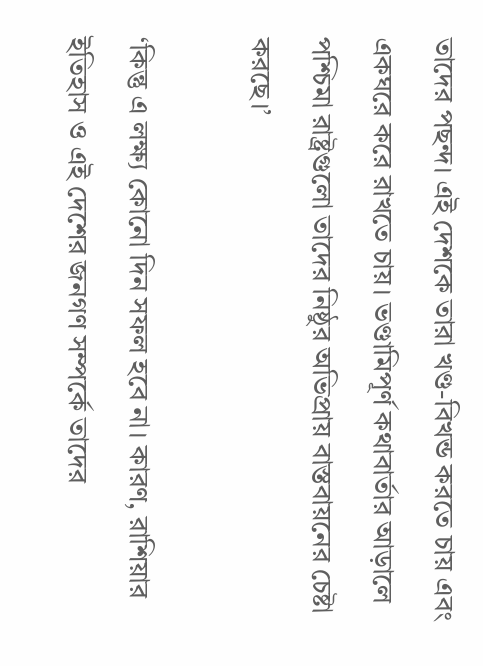তাদের পছন্দ। এই দেশকে তারা খণ্ড-বিখন্ড করতে চায় এবং একঘরে করে রাখতে চায়। ভণ্ডামিপূর্ণ কথাবার্তার আড়ালে পশ্চিমা রাষ্ট্রগুলো তাদের নিষ্ঠুর অভিপ্রায় বাস্তবায়নের চেষ্টা করছে।’

‘কিন্তু এ লক্ষ্য কোনো দিন সফল হবে না। কারণ, রাশিয়ার ইতিহাস ও এই দেশের জনগণ সম্পর্কে তাদের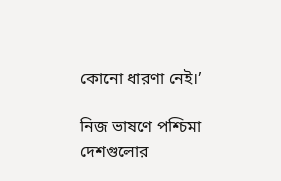কোনো ধারণা নেই।’

নিজ ভাষণে পশ্চিমা দেশগুলোর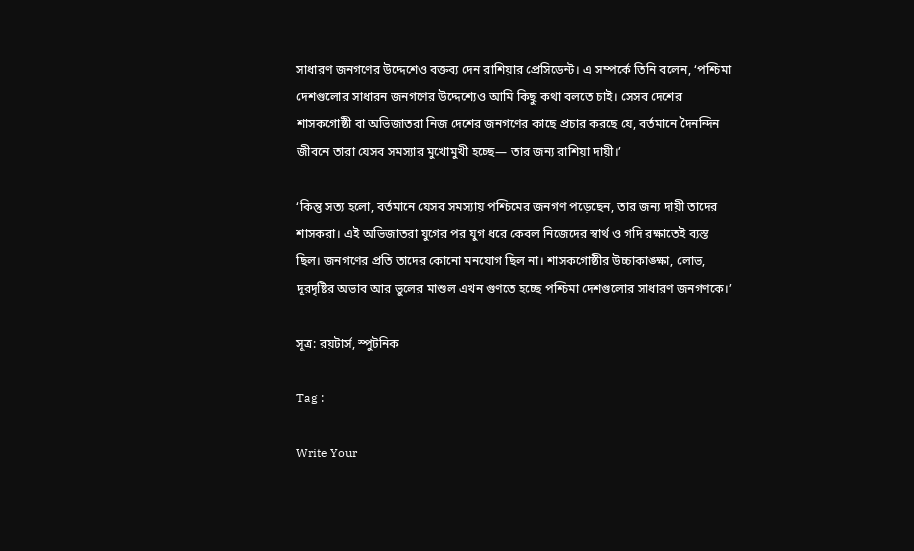সাধারণ জনগণের উদ্দেশেও বক্তব্য দেন রাশিয়ার প্রেসিডেন্ট। এ সম্পর্কে তিনি বলেন, ‘পশ্চিমা দেশগুলোর সাধারন জনগণের উদ্দেশ্যেও আমি কিছু কথা বলতে চাই। সেসব দেশের শাসকগোষ্ঠী বা অভিজাতরা নিজ দেশের জনগণের কাছে প্রচার করছে যে, বর্তমানে দৈনন্দিন জীবনে তারা যেসব সমস্যার মুখোমুখী হচ্ছে— তার জন্য রাশিয়া দায়ী।’

‘কিন্তু সত্য হলো, বর্তমানে যেসব সমস্যায় পশ্চিমের জনগণ পড়েছেন, তার জন্য দায়ী তাদের শাসকরা। এই অভিজাতরা যুগের পর যুগ ধরে কেবল নিজেদের স্বার্থ ও গদি রক্ষাতেই ব্যস্ত ছিল। জনগণের প্রতি তাদের কোনো মনযোগ ছিল না। শাসকগোষ্ঠীর উচ্চাকাঙ্ক্ষা, লোভ, দূরদৃষ্টির অভাব আর ভুলের মাশুল এখন গুণতে হচ্ছে পশ্চিমা দেশগুলোর সাধারণ জনগণকে।’

সূত্র: রয়টার্স, স্পুটনিক

Tag :

Write Your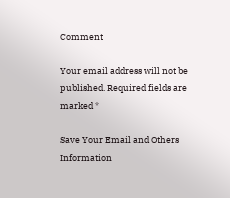Comment

Your email address will not be published. Required fields are marked *

Save Your Email and Others Information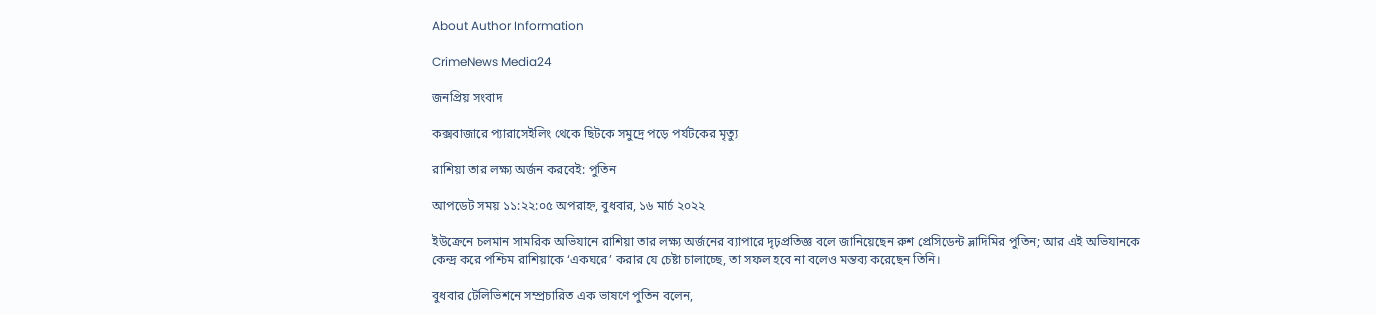About Author Information

CrimeNews Media24

জনপ্রিয় সংবাদ

কক্সবাজারে প্যারাসেইলিং থেকে ছিটকে সমুদ্রে পড়ে পর্যটকের মৃত্যু

রাশিয়া তার লক্ষ্য অর্জন করবেই: পুতিন

আপডেট সময় ১১:২২:০৫ অপরাহ্ন, বুধবার, ১৬ মার্চ ২০২২

ইউক্রেনে চলমান সামরিক অভিযানে রাশিয়া তার লক্ষ্য অর্জনের ব্যাপারে দৃঢ়প্রতিজ্ঞ বলে জানিয়েছেন রুশ প্রেসিডেন্ট ভ্লাদিমির পুতিন; আর এই অভিযানকে কেন্দ্র করে পশ্চিম রাশিয়াকে ‘একঘরে’ করার যে চেষ্টা চালাচ্ছে, তা সফল হবে না বলেও মন্তব্য করেছেন তিনি।

বুধবার টেলিভিশনে সম্প্রচারিত এক ভাষণে পুতিন বলেন,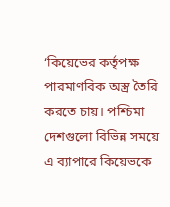‘কিয়েভের কর্তৃপক্ষ পারমাণবিক অস্ত্র তৈরি করতে চায়। পশ্চিমা দেশগুলো বিভিন্ন সময়ে এ ব্যাপারে কিয়েভকে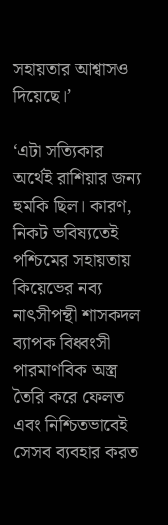সহায়তার আশ্বাসও দিয়েছে।’

‘এটা সত্যিকার অর্থেই রাশিয়ার জন্য হুমকি ছিল। কারণ, নিকট ভবিষ্যতেই পশ্চিমের সহায়তায় কিয়েভের নব্য নাৎসীপন্থী শাসকদল ব্যাপক বিধ্বংসী পারমাণবিক অস্ত্র তৈরি করে ফেলত এবং নিশ্চিতভাবেই সেসব ব্যবহার করত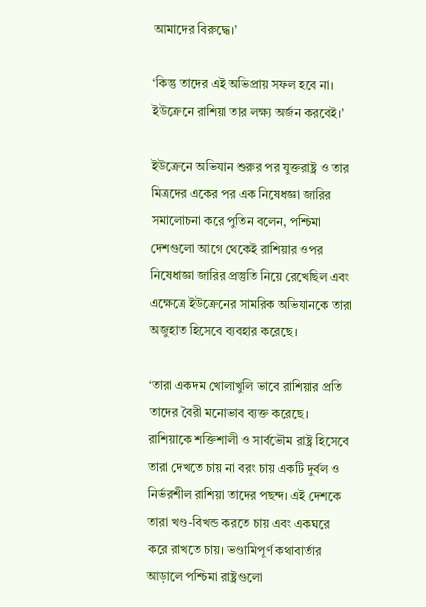আমাদের বিরুদ্ধে।’

‘কিন্তু তাদের এই অভিপ্রায় সফল হবে না। ইউক্রেনে রাশিয়া তার লক্ষ্য অর্জন করবেই।’

ইউক্রেনে অভিযান শুরুর পর যুক্তরাষ্ট্র ও তার মিত্রদের একের পর এক নিষেধজ্ঞা জারির সমালোচনা করে পুতিন বলেন, পশ্চিমা দেশগুলো আগে থেকেই রাশিয়ার ওপর নিষেধাজ্ঞা জারির প্রস্তুতি নিয়ে রেখেছিল এবং এক্ষেত্রে ইউক্রেনের সামরিক অভিযানকে তারা অজুহাত হিসেবে ব্যবহার করেছে।

‘তারা একদম খোলাখুলি ভাবে রাশিয়ার প্রতি তাদের বৈরী মনোভাব ব্যক্ত করেছে। রাশিয়াকে শক্তিশালী ও সার্বভৌম রাষ্ট্র হিসেবে তারা দেখতে চায় না বরং চায় একটি দুর্বল ও নির্ভরশীল রাশিয়া তাদের পছন্দ। এই দেশকে তারা খণ্ড-বিখন্ড করতে চায় এবং একঘরে করে রাখতে চায়। ভণ্ডামিপূর্ণ কথাবার্তার আড়ালে পশ্চিমা রাষ্ট্রগুলো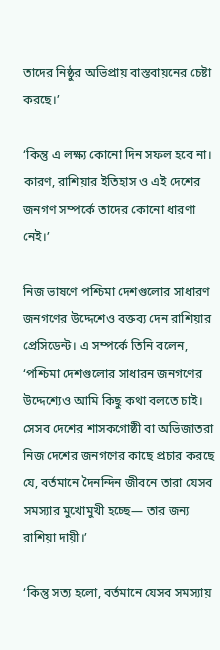তাদের নিষ্ঠুর অভিপ্রায় বাস্তবায়নের চেষ্টা করছে।’

‘কিন্তু এ লক্ষ্য কোনো দিন সফল হবে না। কারণ, রাশিয়ার ইতিহাস ও এই দেশের জনগণ সম্পর্কে তাদের কোনো ধারণা নেই।’

নিজ ভাষণে পশ্চিমা দেশগুলোর সাধারণ জনগণের উদ্দেশেও বক্তব্য দেন রাশিয়ার প্রেসিডেন্ট। এ সম্পর্কে তিনি বলেন, ‘পশ্চিমা দেশগুলোর সাধারন জনগণের উদ্দেশ্যেও আমি কিছু কথা বলতে চাই। সেসব দেশের শাসকগোষ্ঠী বা অভিজাতরা নিজ দেশের জনগণের কাছে প্রচার করছে যে, বর্তমানে দৈনন্দিন জীবনে তারা যেসব সমস্যার মুখোমুখী হচ্ছে— তার জন্য রাশিয়া দায়ী।’

‘কিন্তু সত্য হলো, বর্তমানে যেসব সমস্যায়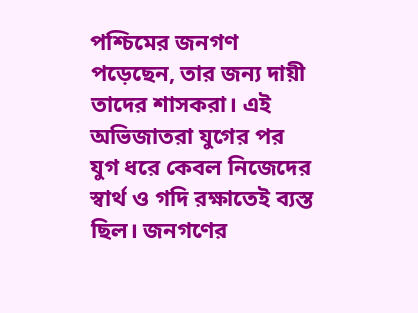পশ্চিমের জনগণ পড়েছেন, তার জন্য দায়ী তাদের শাসকরা। এই অভিজাতরা যুগের পর যুগ ধরে কেবল নিজেদের স্বার্থ ও গদি রক্ষাতেই ব্যস্ত ছিল। জনগণের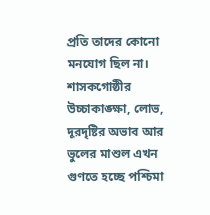প্রতি তাদের কোনো মনযোগ ছিল না। শাসকগোষ্ঠীর উচ্চাকাঙ্ক্ষা, লোভ, দূরদৃষ্টির অভাব আর ভুলের মাশুল এখন গুণতে হচ্ছে পশ্চিমা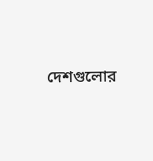দেশগুলোর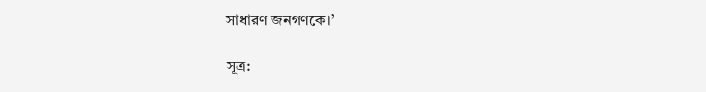সাধারণ জনগণকে।’

সূত্র: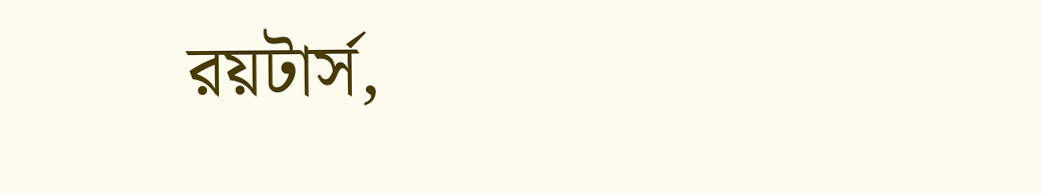রয়টার্স,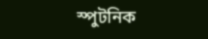স্পুটনিক